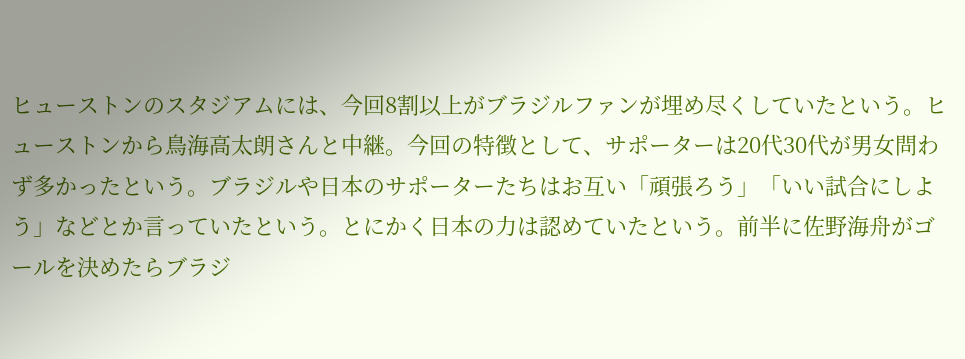ヒューストンのスタジアムには、今回8割以上がブラジルファンが埋め尽くしていたという。ヒューストンから鳥海高太朗さんと中継。今回の特徴として、サポーターは20代30代が男女問わず多かったという。ブラジルや日本のサポーターたちはお互い「頑張ろう」「いい試合にしよう」などとか言っていたという。とにかく日本の力は認めていたという。前半に佐野海舟がゴールを決めたらブラジ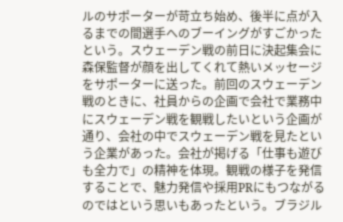ルのサポーターが苛立ち始め、後半に点が入るまでの間選手へのブーイングがすごかったという。スウェーデン戦の前日に決起集会に森保監督が顔を出してくれて熱いメッセージをサポーターに送った。前回のスウェーデン戦のときに、社員からの企画で会社で業務中にスウェーデン戦を観戦したいという企画が通り、会社の中でスウェーデン戦を見たという企業があった。会社が掲げる「仕事も遊びも全力で」の精神を体現。観戦の様子を発信することで、魅力発信や採用PRにもつながるのではという思いもあったという。ブラジル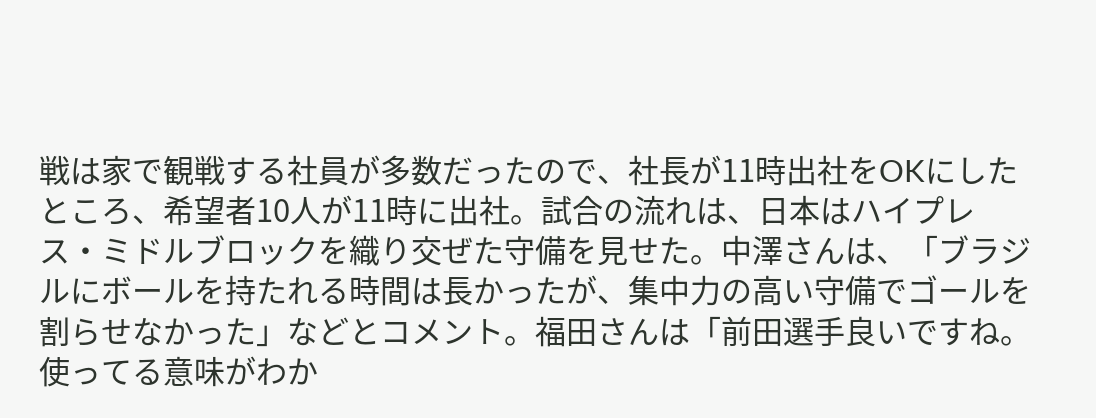戦は家で観戦する社員が多数だったので、社長が11時出社をOKにしたところ、希望者10人が11時に出社。試合の流れは、日本はハイプレス・ミドルブロックを織り交ぜた守備を見せた。中澤さんは、「ブラジルにボールを持たれる時間は長かったが、集中力の高い守備でゴールを割らせなかった」などとコメント。福田さんは「前田選手良いですね。使ってる意味がわか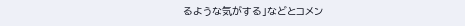るような気がする」などとコメン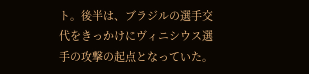ト。後半は、ブラジルの選手交代をきっかけにヴィニシウス選手の攻撃の起点となっていた。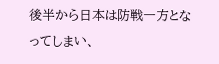後半から日本は防戦一方となってしまい、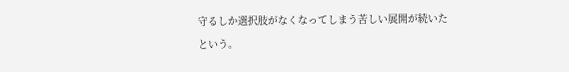守るしか選択肢がなくなってしまう苦しい展開が続いたという。